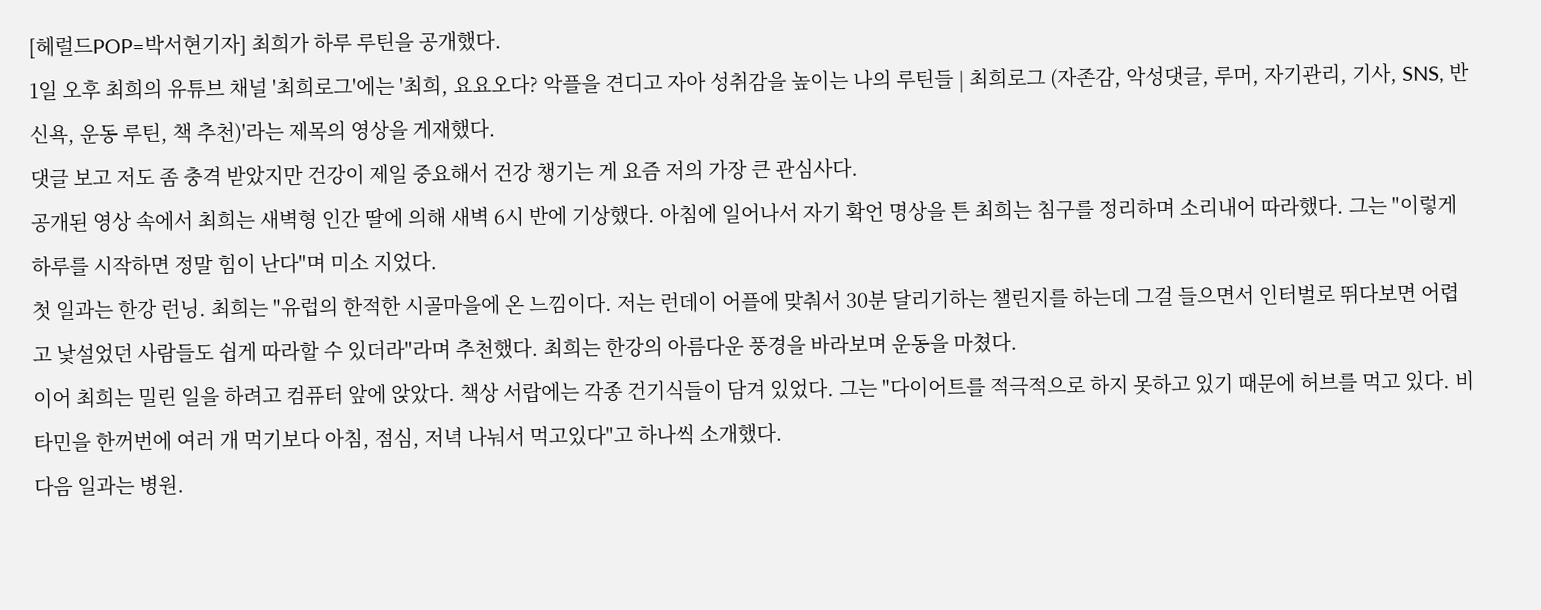[헤럴드POP=박서현기자] 최희가 하루 루틴을 공개했다.
1일 오후 최희의 유튜브 채널 '최희로그'에는 '최희, 요요오다? 악플을 견디고 자아 성취감을 높이는 나의 루틴들 | 최희로그 (자존감, 악성댓글, 루머, 자기관리, 기사, SNS, 반신욕, 운동 루틴, 책 추천)'라는 제목의 영상을 게재했다.
댓글 보고 저도 좀 충격 받았지만 건강이 제일 중요해서 건강 챙기는 게 요즘 저의 가장 큰 관심사다.
공개된 영상 속에서 최희는 새벽형 인간 딸에 의해 새벽 6시 반에 기상했다. 아침에 일어나서 자기 확언 명상을 튼 최희는 침구를 정리하며 소리내어 따라했다. 그는 "이렇게 하루를 시작하면 정말 힘이 난다"며 미소 지었다.
첫 일과는 한강 런닝. 최희는 "유럽의 한적한 시골마을에 온 느낌이다. 저는 런데이 어플에 맞춰서 30분 달리기하는 챌린지를 하는데 그걸 들으면서 인터벌로 뛰다보면 어렵고 낯설었던 사람들도 쉽게 따라할 수 있더라"라며 추천했다. 최희는 한강의 아름다운 풍경을 바라보며 운동을 마쳤다.
이어 최희는 밀린 일을 하려고 컴퓨터 앞에 앉았다. 책상 서랍에는 각종 건기식들이 담겨 있었다. 그는 "다이어트를 적극적으로 하지 못하고 있기 때문에 허브를 먹고 있다. 비타민을 한꺼번에 여러 개 먹기보다 아침, 점심, 저녁 나눠서 먹고있다"고 하나씩 소개했다.
다음 일과는 병원.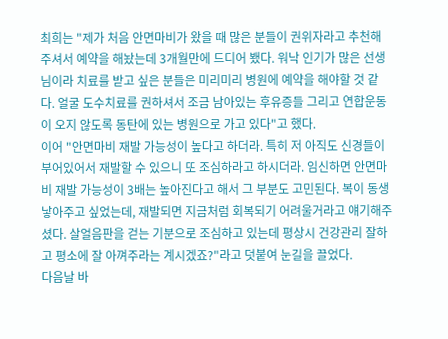최희는 "제가 처음 안면마비가 왔을 때 많은 분들이 권위자라고 추천해주셔서 예약을 해놨는데 3개월만에 드디어 뵀다. 워낙 인기가 많은 선생님이라 치료를 받고 싶은 분들은 미리미리 병원에 예약을 해야할 것 같다. 얼굴 도수치료를 권하셔서 조금 남아있는 후유증들 그리고 연합운동이 오지 않도록 동탄에 있는 병원으로 가고 있다"고 했다.
이어 "안면마비 재발 가능성이 높다고 하더라. 특히 저 아직도 신경들이 부어있어서 재발할 수 있으니 또 조심하라고 하시더라. 임신하면 안면마비 재발 가능성이 3배는 높아진다고 해서 그 부분도 고민된다. 복이 동생 낳아주고 싶었는데, 재발되면 지금처럼 회복되기 어려울거라고 얘기해주셨다. 살얼음판을 걷는 기분으로 조심하고 있는데 평상시 건강관리 잘하고 평소에 잘 아껴주라는 계시겠죠?"라고 덧붙여 눈길을 끌었다.
다음날 바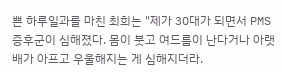쁜 하루일과를 마친 최희는 "제가 30대가 되면서 PMS 증후군이 심해졌다. 몸이 붓고 여드름이 난다거나 아랫배가 아프고 우울해지는 게 심해지더라.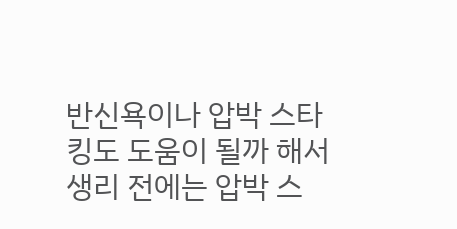반신욕이나 압박 스타킹도 도움이 될까 해서 생리 전에는 압박 스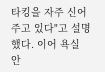타킹을 자주 신어주고 있다"고 설명했다. 이어 욕실 안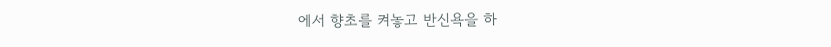에서 향초를 켜놓고 반신욕을 하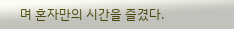며 혼자만의 시간을 즐겼다.